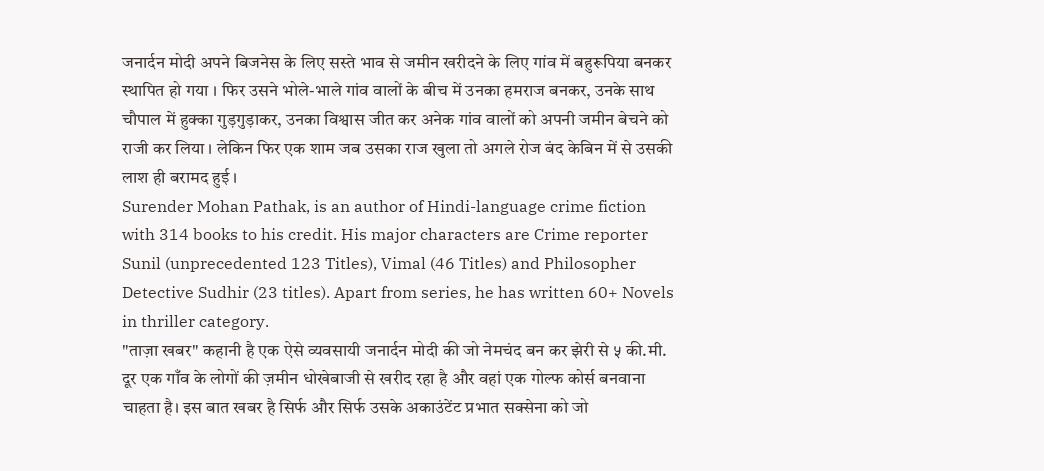जनार्दन मोदी अपने बिजनेस के लिए सस्ते भाव से जमीन खरीदने के लिए गांव में बहुरूपिया बनकर स्थापित हो गया । फिर उसने भोले-भाले गांव वालों के बीच में उनका हमराज बनकर, उनके साथ चौपाल में हुक्का गुड़गुड़ाकर, उनका विश्वास जीत कर अनेक गांव वालों को अपनी जमीन बेचने को राजी कर लिया । लेकिन फिर एक शाम जब उसका राज खुला तो अगले रोज बंद केबिन में से उसकी लाश ही बरामद हुई ।
Surender Mohan Pathak, is an author of Hindi-language crime fiction with 314 books to his credit. His major characters are Crime reporter Sunil (unprecedented 123 Titles), Vimal (46 Titles) and Philosopher Detective Sudhir (23 titles). Apart from series, he has written 60+ Novels in thriller category.
"ताज़ा खबर" कहानी है एक ऐसे व्यवसायी जनार्दन मोदी की जो नेमचंद बन कर झेरी से ५ की.मी. दूर एक गाँव के लोगों की ज़मीन धोखेबाजी से खरीद रहा है और वहां एक गोल्फ कोर्स बनवाना चाहता है। इस बात खबर है सिर्फ और सिर्फ उसके अकाउंटेंट प्रभात सक्सेना को जो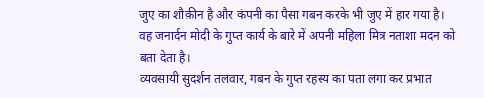जुए का शौक़ीन है और कंपनी का पैसा गबन करके भी जुए में हार गया है। वह जनार्दन मोदी के गुप्त कार्य के बारे में अपनी महिला मित्र नताशा मदन को बता देता है।
व्यवसायी सुदर्शन तलवार, गबन के गुप्त रहस्य का पता लगा कर प्रभात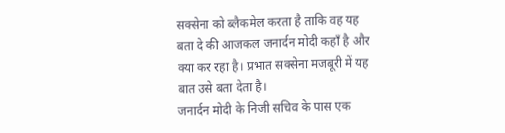सक्सेना को ब्लैकमेल करता है ताकि वह यह बता दे की आजकल जनार्दन मोदी कहाँ है और क्या कर रहा है। प्रभात सक्सेना मजबूरी में यह बात उसे बता देता है।
जनार्दन मोदी के निजी सचिव के पास एक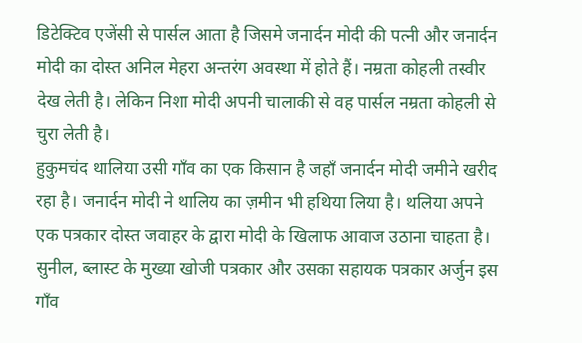डिटेक्टिव एजेंसी से पार्सल आता है जिसमे जनार्दन मोदी की पत्नी और जनार्दन मोदी का दोस्त अनिल मेहरा अन्तरंग अवस्था में होते हैं। नम्रता कोहली तस्वीर देख लेती है। लेकिन निशा मोदी अपनी चालाकी से वह पार्सल नम्रता कोहली से चुरा लेती है।
हुकुमचंद थालिया उसी गाँव का एक किसान है जहाँ जनार्दन मोदी जमीने खरीद रहा है। जनार्दन मोदी ने थालिय का ज़मीन भी हथिया लिया है। थलिया अपने एक पत्रकार दोस्त जवाहर के द्वारा मोदी के खिलाफ आवाज उठाना चाहता है।
सुनील, ब्लास्ट के मुख्या खोजी पत्रकार और उसका सहायक पत्रकार अर्जुन इस गाँव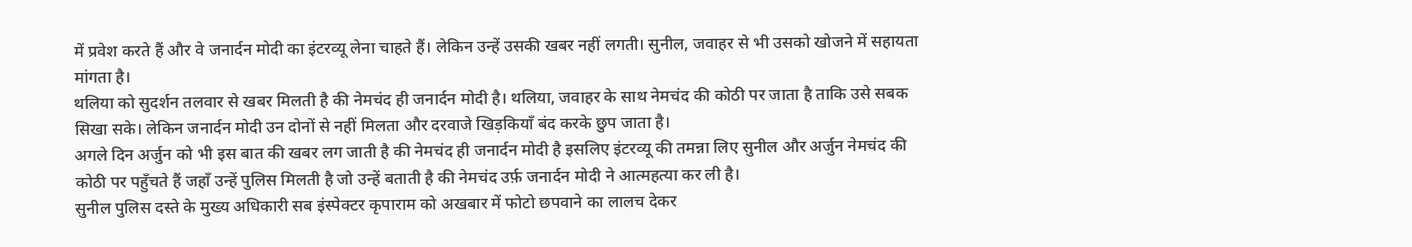में प्रवेश करते हैं और वे जनार्दन मोदी का इंटरव्यू लेना चाहते हैं। लेकिन उन्हें उसकी खबर नहीं लगती। सुनील, जवाहर से भी उसको खोजने में सहायता मांगता है।
थलिया को सुदर्शन तलवार से खबर मिलती है की नेमचंद ही जनार्दन मोदी है। थलिया, जवाहर के साथ नेमचंद की कोठी पर जाता है ताकि उसे सबक सिखा सके। लेकिन जनार्दन मोदी उन दोनों से नहीं मिलता और दरवाजे खिड़कियाँ बंद करके छुप जाता है।
अगले दिन अर्जुन को भी इस बात की खबर लग जाती है की नेमचंद ही जनार्दन मोदी है इसलिए इंटरव्यू की तमन्ना लिए सुनील और अर्जुन नेमचंद की कोठी पर पहुँचते हैं जहाँ उन्हें पुलिस मिलती है जो उन्हें बताती है की नेमचंद उर्फ़ जनार्दन मोदी ने आत्महत्या कर ली है।
सुनील पुलिस दस्ते के मुख्य अधिकारी सब इंस्पेक्टर कृपाराम को अखबार में फोटो छपवाने का लालच देकर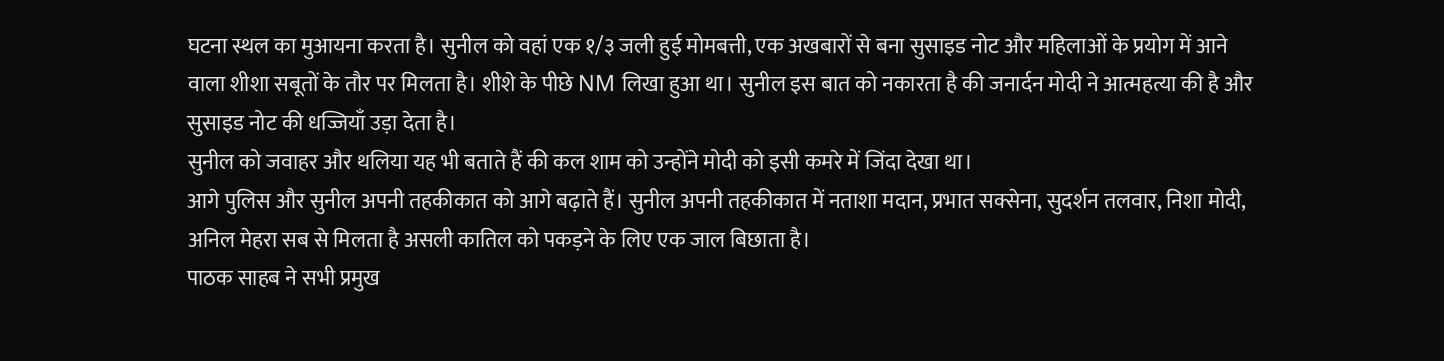घटना स्थल का मुआयना करता है। सुनील को वहां एक १/३ जली हुई मोमबत्ती, एक अखबारों से बना सुसाइड नोट और महिलाओं के प्रयोग में आने वाला शीशा सबूतों के तौर पर मिलता है। शीशे के पीछे NM लिखा हुआ था। सुनील इस बात को नकारता है की जनार्दन मोदी ने आत्महत्या की है और सुसाइड नोट की धज्जियाँ उड़ा देता है।
सुनील को जवाहर और थलिया यह भी बताते हैं की कल शाम को उन्होंने मोदी को इसी कमरे में जिंदा देखा था।
आगे पुलिस और सुनील अपनी तहकीकात को आगे बढ़ाते हैं। सुनील अपनी तहकीकात में नताशा मदान, प्रभात सक्सेना, सुदर्शन तलवार, निशा मोदी, अनिल मेहरा सब से मिलता है असली कातिल को पकड़ने के लिए एक जाल बिछाता है।
पाठक साहब ने सभी प्रमुख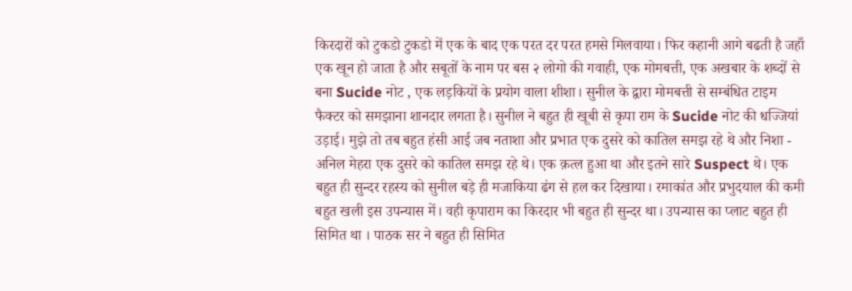किरदारों को टुकडो टुकडो में एक के बाद एक परत दर परत हमसे मिलवाया। फिर कहानी आगे बढती है जहाँ एक खून हो जाता है और सबूतों के नाम पर बस २ लोगो की गवाही, एक मोमबत्ती, एक अखबार के शब्दों से बना Sucide नोट , एक लड़कियों के प्रयोग वाला शीशा। सुनील के द्वारा मोमबत्ती से सम्बंधित टाइम फैक्टर को समझाना शानदार लगता है। सुनील ने बहुत ही खूबी से कृपा राम के Sucide नोट की धज्जियां उड़ाई। मुझे तो तब बहुत हंसी आई जब नताशा और प्रभात एक दुसरे को कातिल समझ रहे थे और निशा - अनिल मेहरा एक दुसरे को कातिल समझ रहे थे। एक क़त्ल हुआ था और इतने सारे Suspect थे। एक बहुत ही सुन्दर रहस्य को सुनील बड़े ही मजाकिया ढंग से हल कर दिखाया। रमाकांत और प्रभुदयाल की कमी बहुत खली इस उपन्यास में। वही कृपाराम का किरदार भी बहुत ही सुन्दर था। उपन्यास का प्लाट बहुत ही सिमित था । पाठक सर ने बहुत ही सिमित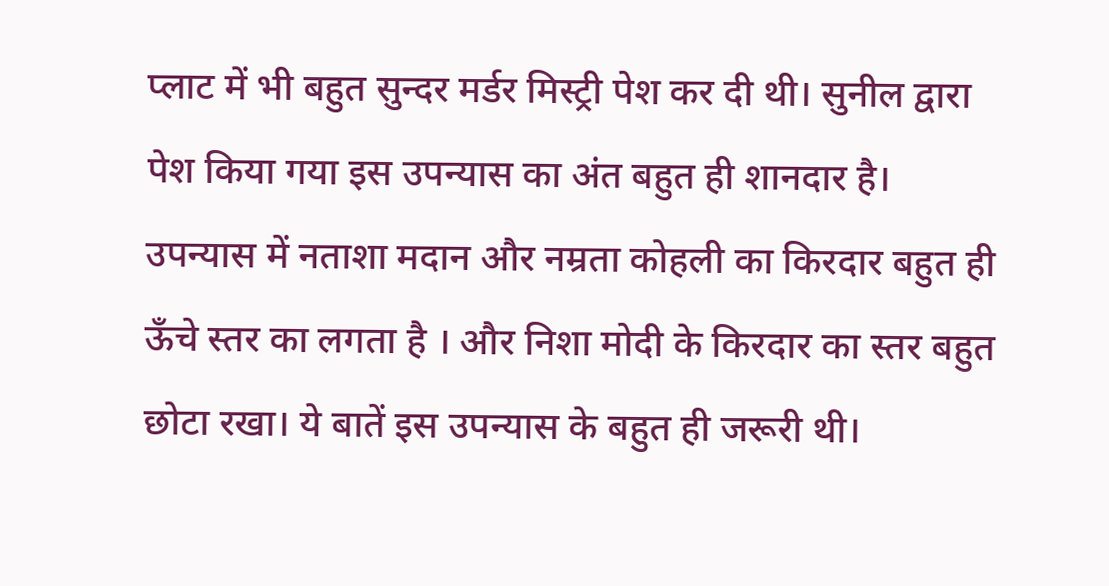प्लाट में भी बहुत सुन्दर मर्डर मिस्ट्री पेश कर दी थी। सुनील द्वारा पेश किया गया इस उपन्यास का अंत बहुत ही शानदार है। उपन्यास में नताशा मदान और नम्रता कोहली का किरदार बहुत ही ऊँचे स्तर का लगता है । और निशा मोदी के किरदार का स्तर बहुत छोटा रखा। ये बातें इस उपन्यास के बहुत ही जरूरी थी।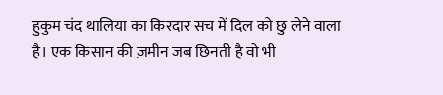हुकुम चंद थालिया का किरदार सच में दिल को छु लेने वाला है। एक किसान की ज़मीन जब छिनती है वो भी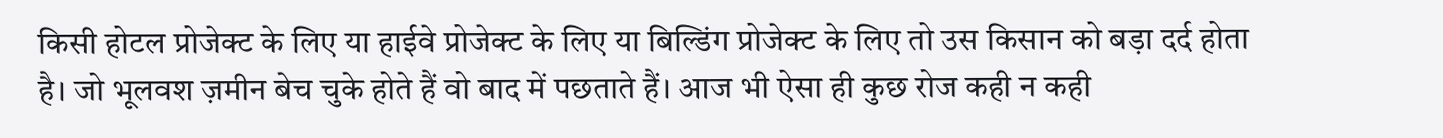किसी होटल प्रोजेक्ट के लिए या हाईवे प्रोजेक्ट के लिए या बिल्डिंग प्रोजेक्ट के लिए तो उस किसान को बड़ा दर्द होता है। जो भूलवश ज़मीन बेच चुके होते हैं वो बाद में पछताते हैं। आज भी ऐसा ही कुछ रोज कही न कही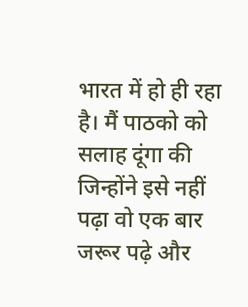भारत में हो ही रहा है। मैं पाठको को सलाह दूंगा की जिन्होंने इसे नहीं पढ़ा वो एक बार जरूर पढ़े और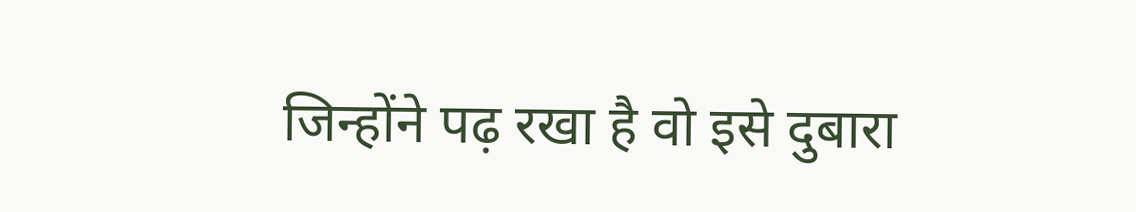जिन्होंने पढ़ रखा है वो इसे दुबारा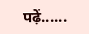पढ़ें......